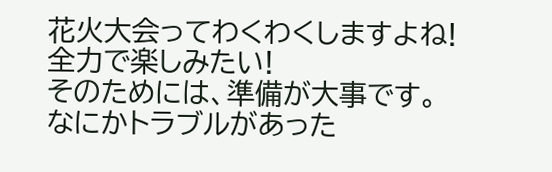花火大会ってわくわくしますよね!
全力で楽しみたい!
そのためには、準備が大事です。
なにかトラブルがあった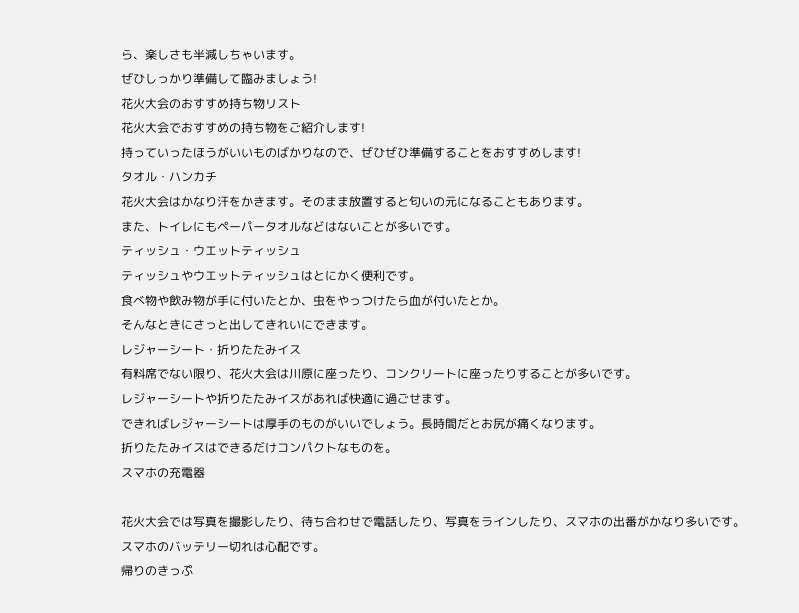ら、楽しさも半減しちゃいます。
ぜひしっかり準備して臨みましょう!
花火大会のおすすめ持ち物リスト
花火大会でおすすめの持ち物をご紹介します!
持っていったほうがいいものばかりなので、ぜひぜひ準備することをおすすめします!
タオル・ハンカチ
花火大会はかなり汗をかきます。そのまま放置すると匂いの元になることもあります。
また、トイレにもペーパータオルなどはないことが多いです。
ティッシュ・ウエットティッシュ
ティッシュやウエットティッシュはとにかく便利です。
食べ物や飲み物が手に付いたとか、虫をやっつけたら血が付いたとか。
そんなときにさっと出してきれいにできます。
レジャーシート・折りたたみイス
有料席でない限り、花火大会は川原に座ったり、コンクリートに座ったりすることが多いです。
レジャーシートや折りたたみイスがあれば快適に過ごせます。
できればレジャーシートは厚手のものがいいでしょう。長時間だとお尻が痛くなります。
折りたたみイスはできるだけコンパクトなものを。
スマホの充電器

花火大会では写真を撮影したり、待ち合わせで電話したり、写真をラインしたり、スマホの出番がかなり多いです。
スマホのバッテリー切れは心配です。
帰りのきっぷ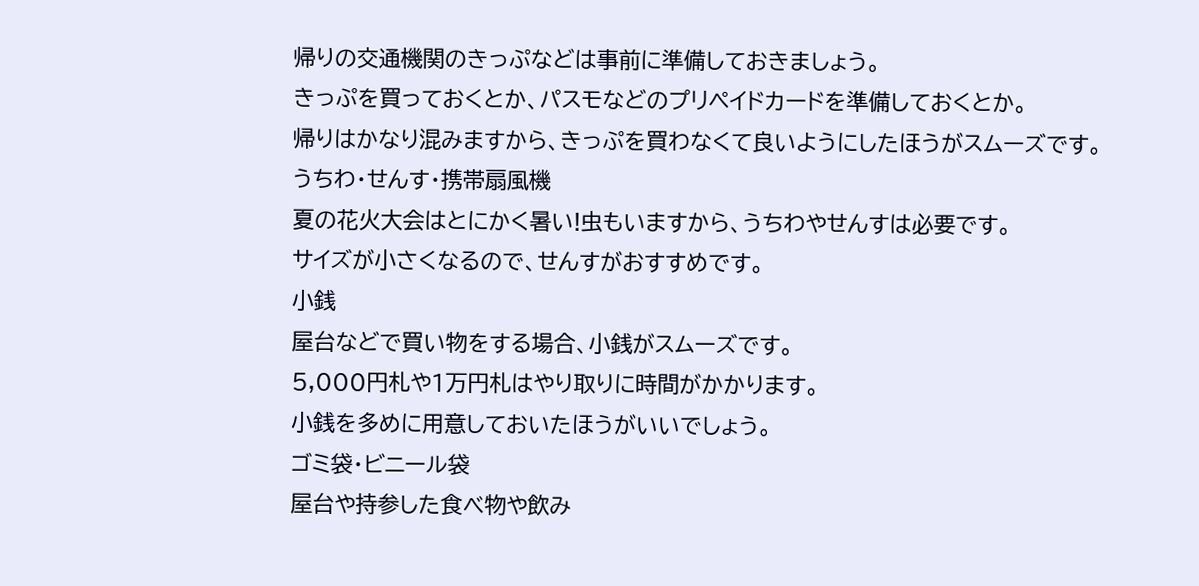帰りの交通機関のきっぷなどは事前に準備しておきましょう。
きっぷを買っておくとか、パスモなどのプリペイドカードを準備しておくとか。
帰りはかなり混みますから、きっぷを買わなくて良いようにしたほうがスムーズです。
うちわ・せんす・携帯扇風機
夏の花火大会はとにかく暑い!虫もいますから、うちわやせんすは必要です。
サイズが小さくなるので、せんすがおすすめです。
小銭
屋台などで買い物をする場合、小銭がスムーズです。
5,000円札や1万円札はやり取りに時間がかかります。
小銭を多めに用意しておいたほうがいいでしょう。
ゴミ袋・ビニール袋
屋台や持参した食べ物や飲み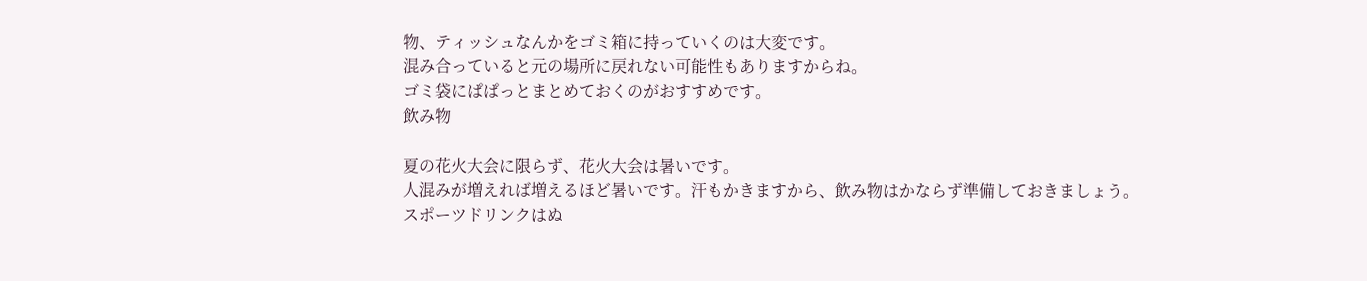物、ティッシュなんかをゴミ箱に持っていくのは大変です。
混み合っていると元の場所に戻れない可能性もありますからね。
ゴミ袋にぱぱっとまとめておくのがおすすめです。
飲み物

夏の花火大会に限らず、花火大会は暑いです。
人混みが増えれば増えるほど暑いです。汗もかきますから、飲み物はかならず準備しておきましょう。
スポーツドリンクはぬ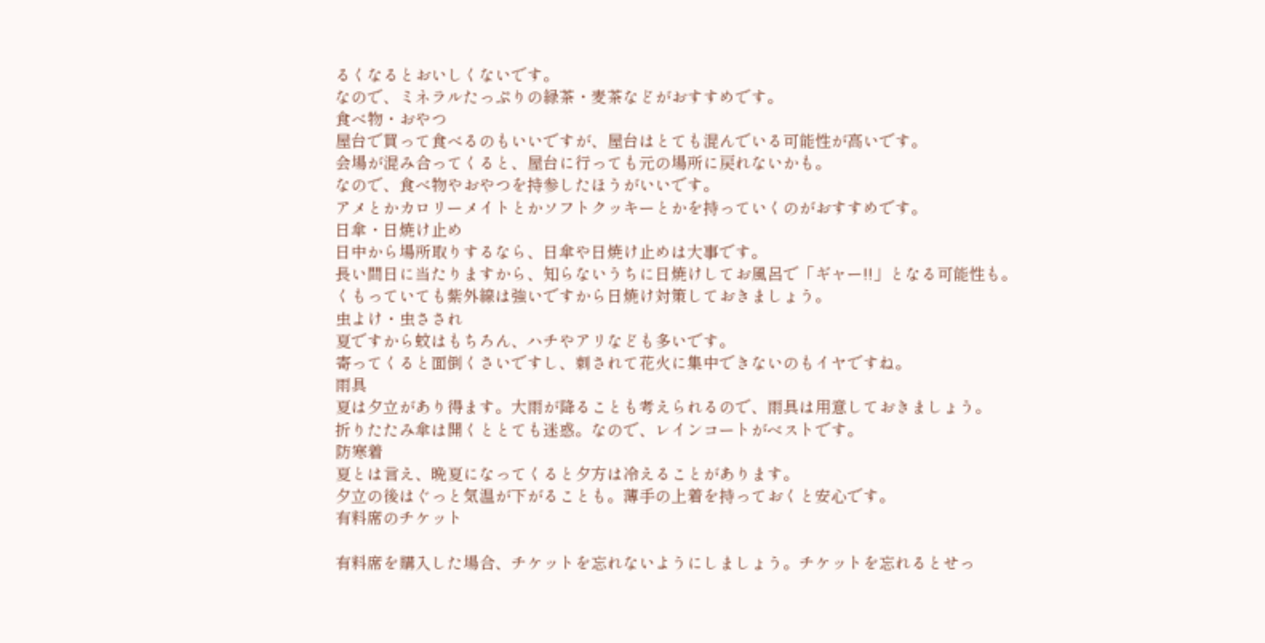るくなるとおいしくないです。
なので、ミネラルたっぷりの緑茶・麦茶などがおすすめです。
食べ物・おやつ
屋台で買って食べるのもいいですが、屋台はとても混んでいる可能性が高いです。
会場が混み合ってくると、屋台に行っても元の場所に戻れないかも。
なので、食べ物やおやつを持参したほうがいいです。
アメとかカロリーメイトとかソフトクッキーとかを持っていくのがおすすめです。
日傘・日焼け止め
日中から場所取りするなら、日傘や日焼け止めは大事です。
長い間日に当たりますから、知らないうちに日焼けしてお風呂で「ギャー!!」となる可能性も。
くもっていても紫外線は強いですから日焼け対策しておきましょう。
虫よけ・虫さされ
夏ですから蚊はもちろん、ハチやアリなども多いです。
寄ってくると面倒くさいですし、刺されて花火に集中できないのもイヤですね。
雨具
夏は夕立があり得ます。大雨が降ることも考えられるので、雨具は用意しておきましょう。
折りたたみ傘は開くととても迷惑。なので、レインコートがベストです。
防寒着
夏とは言え、晩夏になってくると夕方は冷えることがあります。
夕立の後はぐっと気温が下がることも。薄手の上着を持っておくと安心です。
有料席のチケット

有料席を購入した場合、チケットを忘れないようにしましょう。チケットを忘れるとせっ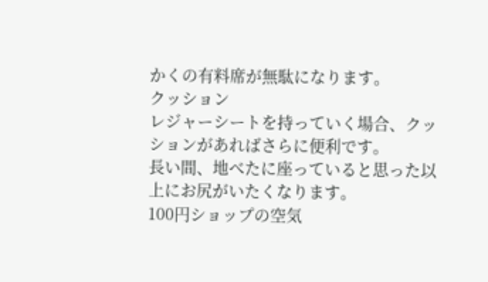かくの有料席が無駄になります。
クッション
レジャーシートを持っていく場合、クッションがあればさらに便利です。
長い間、地べたに座っていると思った以上にお尻がいたくなります。
100円ショップの空気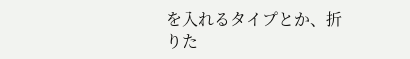を入れるタイプとか、折りた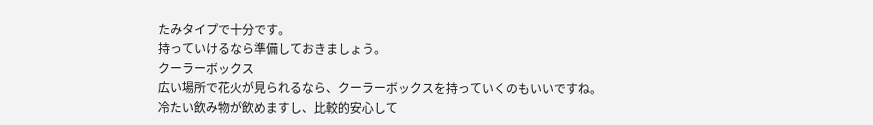たみタイプで十分です。
持っていけるなら準備しておきましょう。
クーラーボックス
広い場所で花火が見られるなら、クーラーボックスを持っていくのもいいですね。
冷たい飲み物が飲めますし、比較的安心して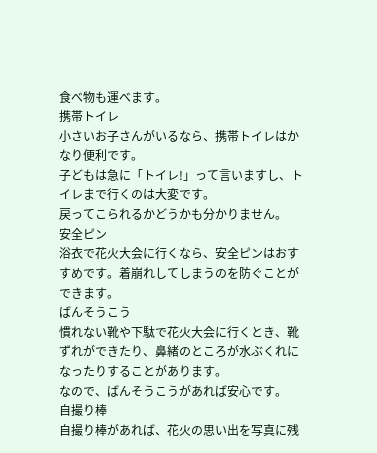食べ物も運べます。
携帯トイレ
小さいお子さんがいるなら、携帯トイレはかなり便利です。
子どもは急に「トイレ!」って言いますし、トイレまで行くのは大変です。
戻ってこられるかどうかも分かりません。
安全ピン
浴衣で花火大会に行くなら、安全ピンはおすすめです。着崩れしてしまうのを防ぐことができます。
ばんそうこう
慣れない靴や下駄で花火大会に行くとき、靴ずれができたり、鼻緒のところが水ぶくれになったりすることがあります。
なので、ばんそうこうがあれば安心です。
自撮り棒
自撮り棒があれば、花火の思い出を写真に残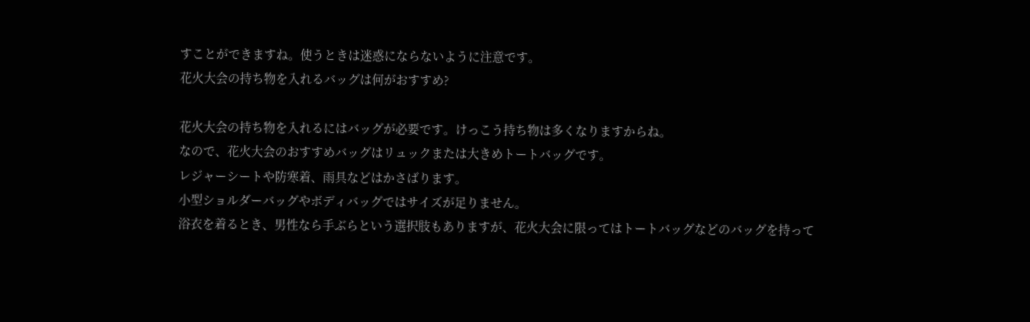すことができますね。使うときは迷惑にならないように注意です。
花火大会の持ち物を入れるバッグは何がおすすめ?

花火大会の持ち物を入れるにはバッグが必要です。けっこう持ち物は多くなりますからね。
なので、花火大会のおすすめバッグはリュックまたは大きめトートバッグです。
レジャーシートや防寒着、雨具などはかさばります。
小型ショルダーバッグやボディバッグではサイズが足りません。
浴衣を着るとき、男性なら手ぶらという選択肢もありますが、花火大会に限ってはトートバッグなどのバッグを持って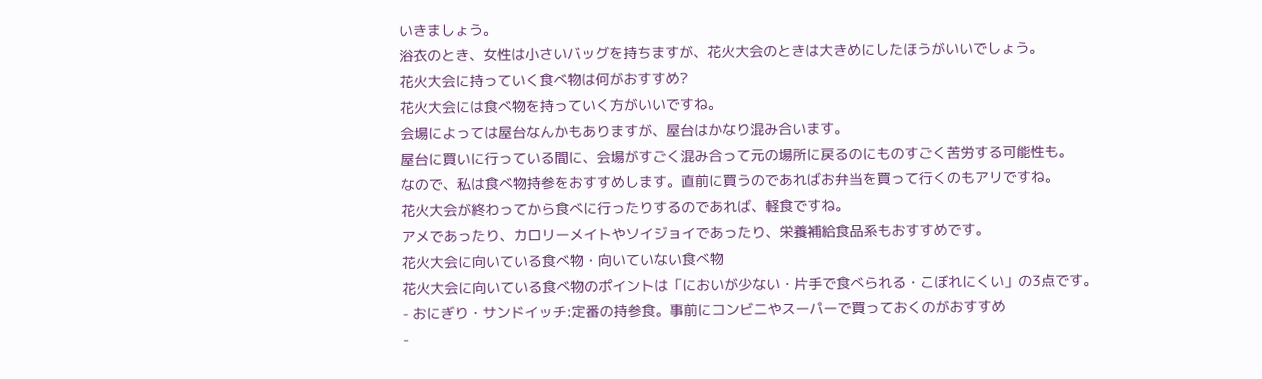いきましょう。
浴衣のとき、女性は小さいバッグを持ちますが、花火大会のときは大きめにしたほうがいいでしょう。
花火大会に持っていく食べ物は何がおすすめ?
花火大会には食べ物を持っていく方がいいですね。
会場によっては屋台なんかもありますが、屋台はかなり混み合います。
屋台に買いに行っている間に、会場がすごく混み合って元の場所に戻るのにものすごく苦労する可能性も。
なので、私は食べ物持参をおすすめします。直前に買うのであればお弁当を買って行くのもアリですね。
花火大会が終わってから食べに行ったりするのであれば、軽食ですね。
アメであったり、カロリーメイトやソイジョイであったり、栄養補給食品系もおすすめです。
花火大会に向いている食べ物・向いていない食べ物
花火大会に向いている食べ物のポイントは「においが少ない・片手で食べられる・こぼれにくい」の3点です。
- おにぎり・サンドイッチ:定番の持参食。事前にコンビニやスーパーで買っておくのがおすすめ
-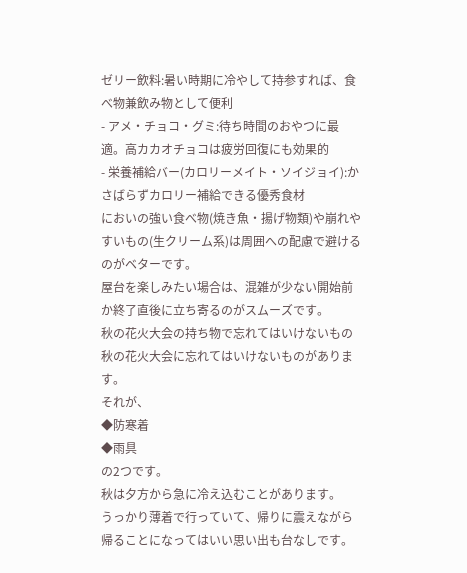ゼリー飲料:暑い時期に冷やして持参すれば、食べ物兼飲み物として便利
- アメ・チョコ・グミ:待ち時間のおやつに最適。高カカオチョコは疲労回復にも効果的
- 栄養補給バー(カロリーメイト・ソイジョイ):かさばらずカロリー補給できる優秀食材
においの強い食べ物(焼き魚・揚げ物類)や崩れやすいもの(生クリーム系)は周囲への配慮で避けるのがベターです。
屋台を楽しみたい場合は、混雑が少ない開始前か終了直後に立ち寄るのがスムーズです。
秋の花火大会の持ち物で忘れてはいけないもの
秋の花火大会に忘れてはいけないものがあります。
それが、
◆防寒着
◆雨具
の2つです。
秋は夕方から急に冷え込むことがあります。
うっかり薄着で行っていて、帰りに震えながら帰ることになってはいい思い出も台なしです。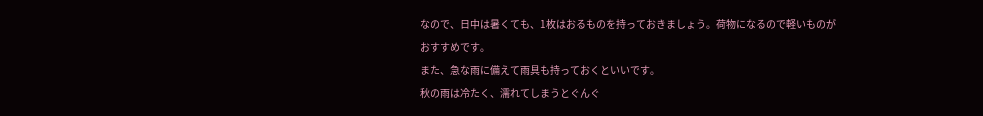なので、日中は暑くても、1枚はおるものを持っておきましょう。荷物になるので軽いものがおすすめです。
また、急な雨に備えて雨具も持っておくといいです。
秋の雨は冷たく、濡れてしまうとぐんぐ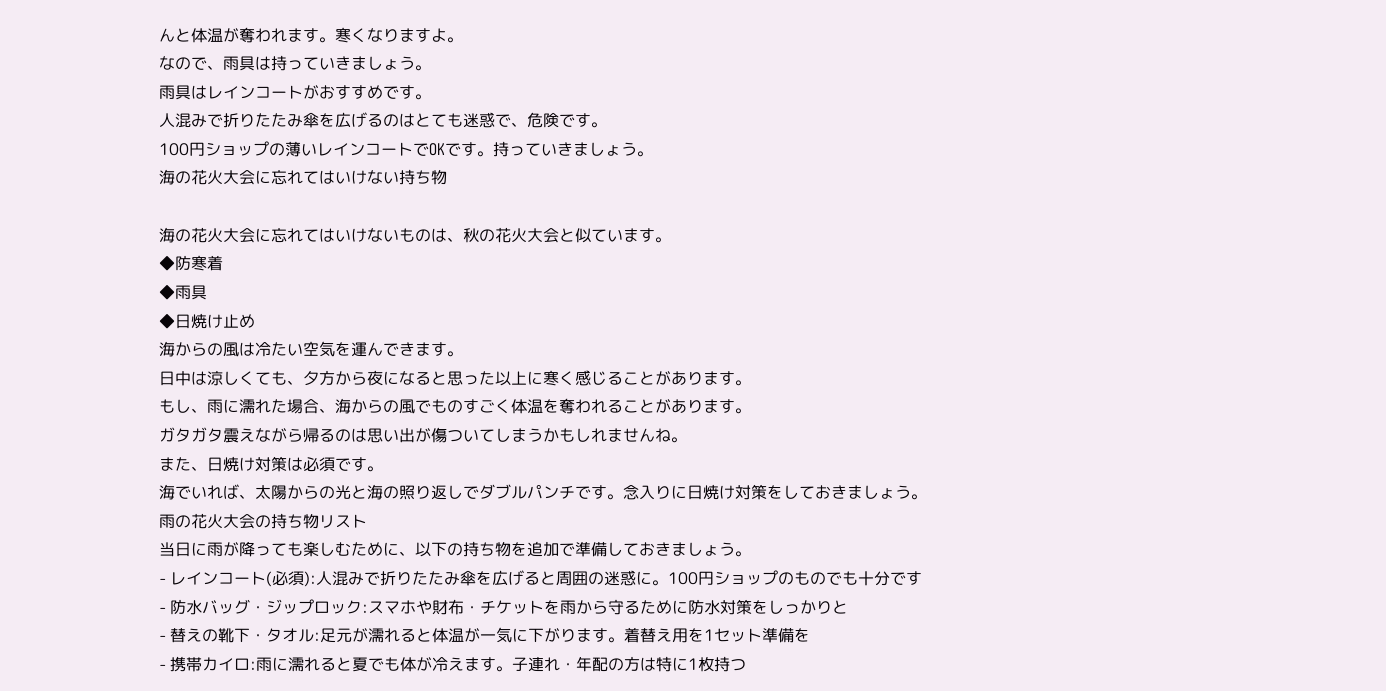んと体温が奪われます。寒くなりますよ。
なので、雨具は持っていきましょう。
雨具はレインコートがおすすめです。
人混みで折りたたみ傘を広げるのはとても迷惑で、危険です。
100円ショップの薄いレインコートでOKです。持っていきましょう。
海の花火大会に忘れてはいけない持ち物

海の花火大会に忘れてはいけないものは、秋の花火大会と似ています。
◆防寒着
◆雨具
◆日焼け止め
海からの風は冷たい空気を運んできます。
日中は涼しくても、夕方から夜になると思った以上に寒く感じることがあります。
もし、雨に濡れた場合、海からの風でものすごく体温を奪われることがあります。
ガタガタ震えながら帰るのは思い出が傷ついてしまうかもしれませんね。
また、日焼け対策は必須です。
海でいれば、太陽からの光と海の照り返しでダブルパンチです。念入りに日焼け対策をしておきましょう。
雨の花火大会の持ち物リスト
当日に雨が降っても楽しむために、以下の持ち物を追加で準備しておきましょう。
- レインコート(必須):人混みで折りたたみ傘を広げると周囲の迷惑に。100円ショップのものでも十分です
- 防水バッグ・ジップロック:スマホや財布・チケットを雨から守るために防水対策をしっかりと
- 替えの靴下・タオル:足元が濡れると体温が一気に下がります。着替え用を1セット準備を
- 携帯カイロ:雨に濡れると夏でも体が冷えます。子連れ・年配の方は特に1枚持つ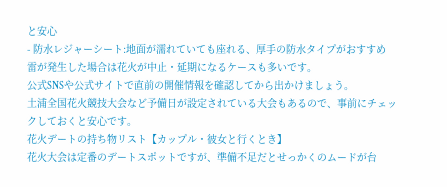と安心
- 防水レジャーシート:地面が濡れていても座れる、厚手の防水タイプがおすすめ
雷が発生した場合は花火が中止・延期になるケースも多いです。
公式SNSや公式サイトで直前の開催情報を確認してから出かけましょう。
土浦全国花火競技大会など予備日が設定されている大会もあるので、事前にチェックしておくと安心です。
花火デートの持ち物リスト【カップル・彼女と行くとき】
花火大会は定番のデートスポットですが、準備不足だとせっかくのムードが台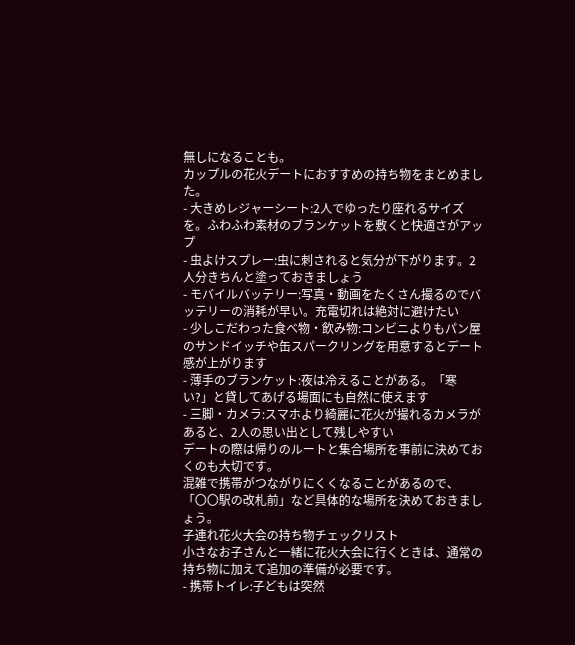無しになることも。
カップルの花火デートにおすすめの持ち物をまとめました。
- 大きめレジャーシート:2人でゆったり座れるサイズを。ふわふわ素材のブランケットを敷くと快適さがアップ
- 虫よけスプレー:虫に刺されると気分が下がります。2人分きちんと塗っておきましょう
- モバイルバッテリー:写真・動画をたくさん撮るのでバッテリーの消耗が早い。充電切れは絶対に避けたい
- 少しこだわった食べ物・飲み物:コンビニよりもパン屋のサンドイッチや缶スパークリングを用意するとデート感が上がります
- 薄手のブランケット:夜は冷えることがある。「寒い?」と貸してあげる場面にも自然に使えます
- 三脚・カメラ:スマホより綺麗に花火が撮れるカメラがあると、2人の思い出として残しやすい
デートの際は帰りのルートと集合場所を事前に決めておくのも大切です。
混雑で携帯がつながりにくくなることがあるので、「〇〇駅の改札前」など具体的な場所を決めておきましょう。
子連れ花火大会の持ち物チェックリスト
小さなお子さんと一緒に花火大会に行くときは、通常の持ち物に加えて追加の準備が必要です。
- 携帯トイレ:子どもは突然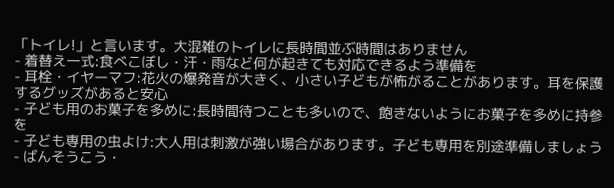「トイレ!」と言います。大混雑のトイレに長時間並ぶ時間はありません
- 着替え一式:食べこぼし・汗・雨など何が起きても対応できるよう準備を
- 耳栓・イヤーマフ:花火の爆発音が大きく、小さい子どもが怖がることがあります。耳を保護するグッズがあると安心
- 子ども用のお菓子を多めに:長時間待つことも多いので、飽きないようにお菓子を多めに持参を
- 子ども専用の虫よけ:大人用は刺激が強い場合があります。子ども専用を別途準備しましょう
- ばんそうこう・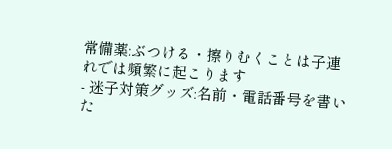常備薬:ぶつける・擦りむくことは子連れでは頻繁に起こります
- 迷子対策グッズ:名前・電話番号を書いた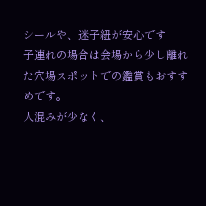シールや、迷子紐が安心です
子連れの場合は会場から少し離れた穴場スポットでの鑑賞もおすすめです。
人混みが少なく、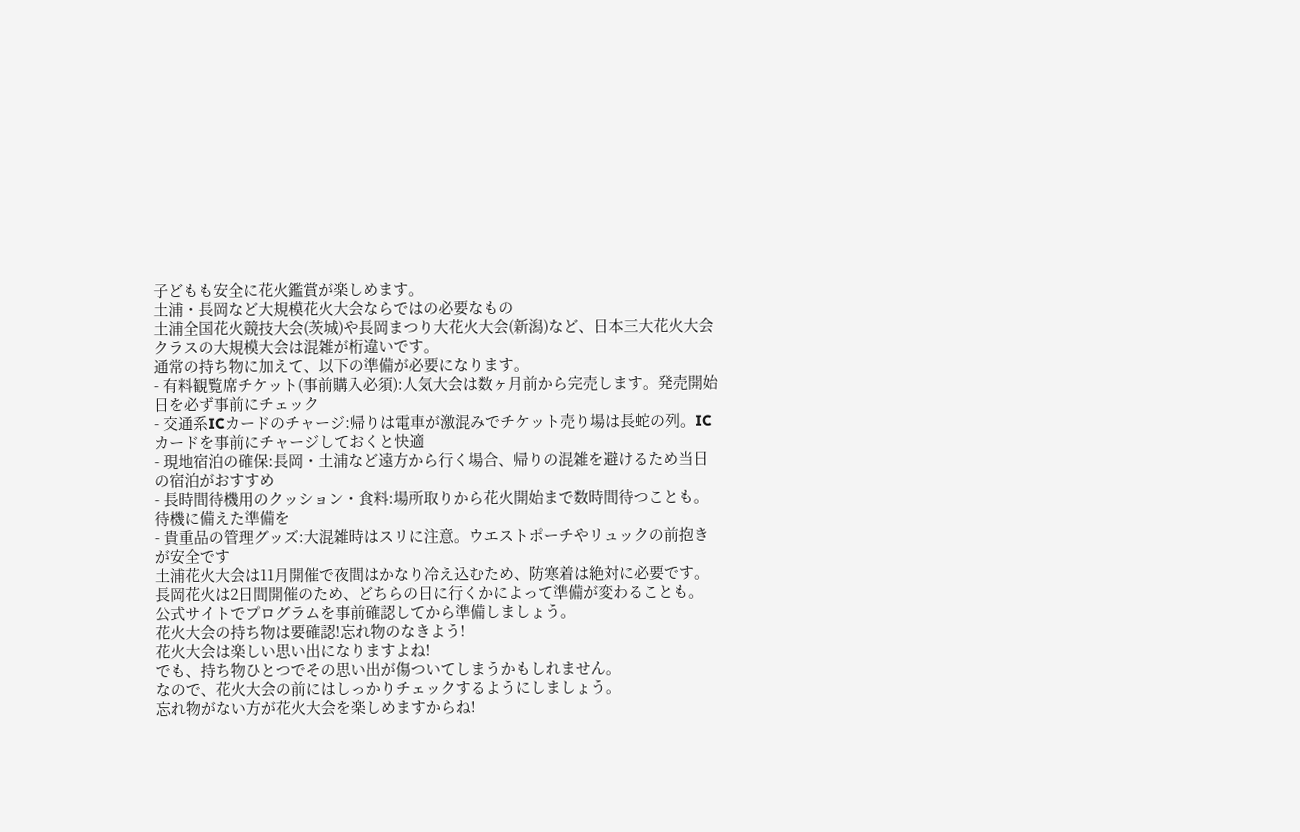子どもも安全に花火鑑賞が楽しめます。
土浦・長岡など大規模花火大会ならではの必要なもの
土浦全国花火競技大会(茨城)や長岡まつり大花火大会(新潟)など、日本三大花火大会クラスの大規模大会は混雑が桁違いです。
通常の持ち物に加えて、以下の準備が必要になります。
- 有料観覧席チケット(事前購入必須):人気大会は数ヶ月前から完売します。発売開始日を必ず事前にチェック
- 交通系ICカードのチャージ:帰りは電車が激混みでチケット売り場は長蛇の列。ICカードを事前にチャージしておくと快適
- 現地宿泊の確保:長岡・土浦など遠方から行く場合、帰りの混雑を避けるため当日の宿泊がおすすめ
- 長時間待機用のクッション・食料:場所取りから花火開始まで数時間待つことも。待機に備えた準備を
- 貴重品の管理グッズ:大混雑時はスリに注意。ウエストポーチやリュックの前抱きが安全です
土浦花火大会は11月開催で夜間はかなり冷え込むため、防寒着は絶対に必要です。
長岡花火は2日間開催のため、どちらの日に行くかによって準備が変わることも。
公式サイトでプログラムを事前確認してから準備しましょう。
花火大会の持ち物は要確認!忘れ物のなきよう!
花火大会は楽しい思い出になりますよね!
でも、持ち物ひとつでその思い出が傷ついてしまうかもしれません。
なので、花火大会の前にはしっかりチェックするようにしましょう。
忘れ物がない方が花火大会を楽しめますからね!